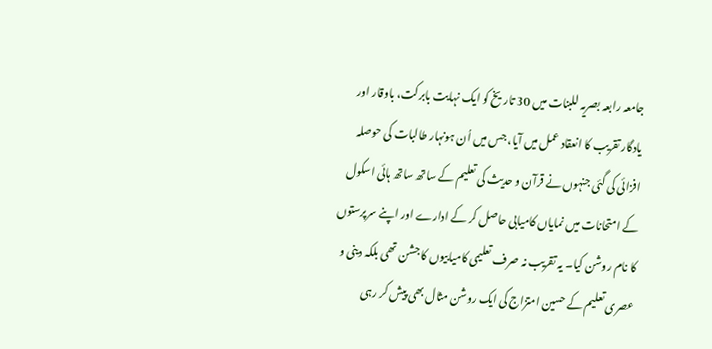جامعہ رابعہ بصریہ للبنات میں 30 تاریخ کو ایک نہایت بابرکت، باوقار اور یادگار تقریب کا انعقاد عمل میں آیا، جس میں اُن ہونہار طالبات کی حوصلہ افزائی کی گئی جنہوں نے قرآن و حدیث کی تعلیم کے ساتھ ساتھ ہائی اسکول کے امتحانات میں نمایاں کامیابی حاصل کر کے ادارے اور اپنے سرپرستوں کا نام روشن کیا۔ یہ تقریب نہ صرف تعلیمی کامیابیوں کا جشن تھی بلکہ دینی و عصری تعلیم کے حسین امتزاج کی ایک روشن مثال بھی پیش کر رہی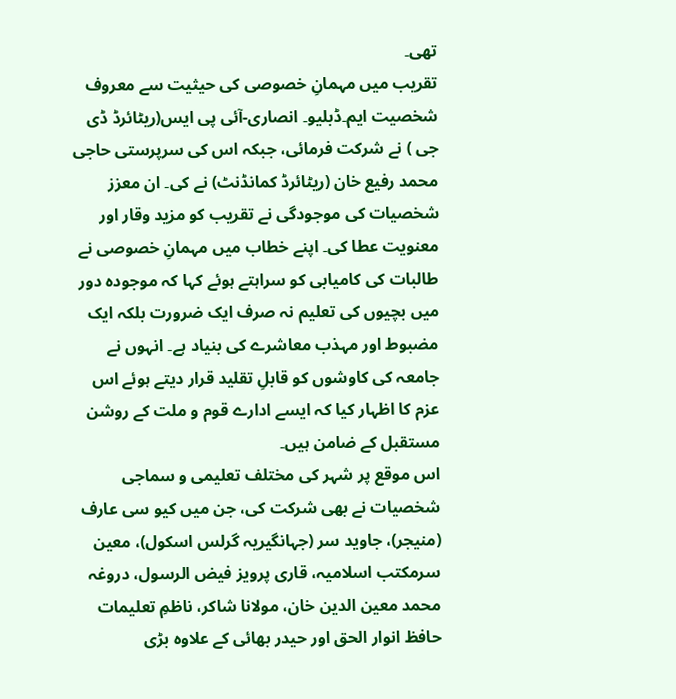تھی۔
تقریب میں مہمانِ خصوصی کی حیثیت سے معروف شخصیت ایم۔ڈبلیو۔ انصاری-آئی پی ایس(ریٹائرڈ ڈی جی ) نے شرکت فرمائی، جبکہ اس کی سرپرستی حاجی محمد رفیع خان (ریٹائرڈ کمانڈنٹ) نے کی۔ ان معزز شخصیات کی موجودگی نے تقریب کو مزید وقار اور معنویت عطا کی۔ اپنے خطاب میں مہمانِ خصوصی نے طالبات کی کامیابی کو سراہتے ہوئے کہا کہ موجودہ دور میں بچیوں کی تعلیم نہ صرف ایک ضرورت بلکہ ایک مضبوط اور مہذب معاشرے کی بنیاد ہے۔ انہوں نے جامعہ کی کاوشوں کو قابلِ تقلید قرار دیتے ہوئے اس عزم کا اظہار کیا کہ ایسے ادارے قوم و ملت کے روشن مستقبل کے ضامن ہیں۔
اس موقع پر شہر کی مختلف تعلیمی و سماجی شخصیات نے بھی شرکت کی، جن میں کیو سی عارف (منیجر)، جاوید سر (جہانگیریہ گرلس اسکول)، معین سرمکتب اسلامیہ، قاری پرویز فیض الرسول، دروغہ محمد معین الدین خان، مولانا شاکر، ناظمِ تعلیمات حافظ انوار الحق اور حیدر بھائی کے علاوہ بڑی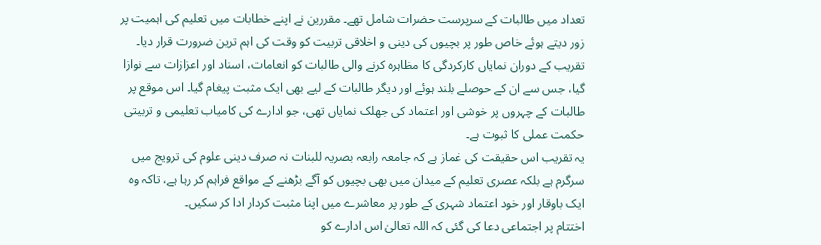تعداد میں طالبات کے سرپرست حضرات شامل تھے۔ مقررین نے اپنے خطابات میں تعلیم کی اہمیت پر زور دیتے ہوئے خاص طور پر بچیوں کی دینی و اخلاقی تربیت کو وقت کی اہم ترین ضرورت قرار دیا۔
تقریب کے دوران نمایاں کارکردگی کا مظاہرہ کرنے والی طالبات کو انعامات، اسناد اور اعزازات سے نوازا گیا، جس سے ان کے حوصلے بلند ہوئے اور دیگر طالبات کے لیے بھی ایک مثبت پیغام گیا۔ اس موقع پر طالبات کے چہروں پر خوشی اور اعتماد کی جھلک نمایاں تھی، جو ادارے کی کامیاب تعلیمی و تربیتی حکمت عملی کا ثبوت ہے۔
یہ تقریب اس حقیقت کی غماز ہے کہ جامعہ رابعہ بصریہ للبنات نہ صرف دینی علوم کی ترویج میں سرگرم ہے بلکہ عصری تعلیم کے میدان میں بھی بچیوں کو آگے بڑھنے کے مواقع فراہم کر رہا ہے، تاکہ وہ ایک باوقار اور خود اعتماد شہری کے طور پر معاشرے میں اپنا مثبت کردار ادا کر سکیں۔
اختتام پر اجتماعی دعا کی گئی کہ اللہ تعالیٰ اس ادارے کو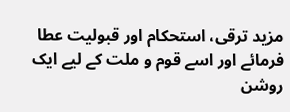مزید ترقی، استحکام اور قبولیت عطا فرمائے اور اسے قوم و ملت کے لیے ایک روشن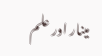مینار اور علم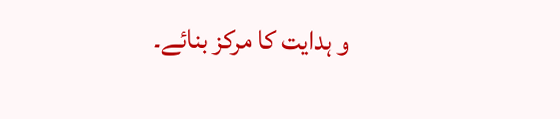و ہدایت کا مرکز بنائے۔